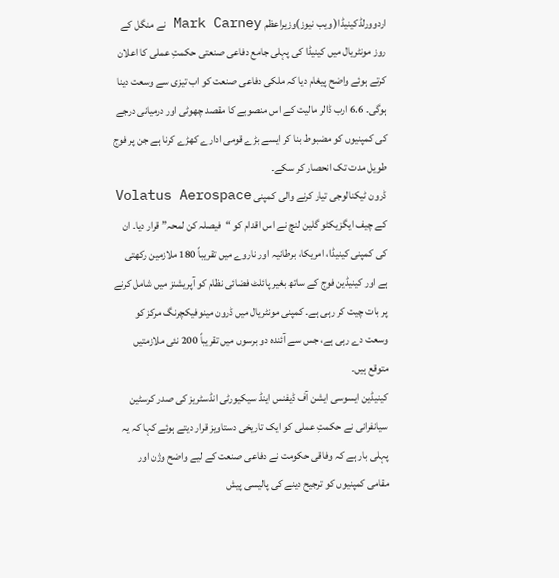اردوورلڈکینیڈا( ویب نیوز)وزیراعظم Mark Carney نے منگل کے روز مونٹریال میں کینیڈا کی پہلی جامع دفاعی صنعتی حکمتِ عملی کا اعلان کرتے ہوئے واضح پیغام دیا کہ ملکی دفاعی صنعت کو اب تیزی سے وسعت دینا ہوگی۔ 6.6 ارب ڈالر مالیت کے اس منصوبے کا مقصد چھوٹی اور درمیانی درجے کی کمپنیوں کو مضبوط بنا کر ایسے بڑے قومی ادارے کھڑے کرنا ہے جن پر فوج طویل مدت تک انحصار کر سکے۔
ڈرون ٹیکنالوجی تیار کرنے والی کمپنی Volatus Aerospace کے چیف ایگزیکٹو گلین لنچ نے اس اقدام کو “فیصلہ کن لمحہ” قرار دیا۔ ان کی کمپنی کینیڈا، امریکا، برطانیہ اور ناروے میں تقریباً 180 ملازمین رکھتی ہے اور کینیڈین فوج کے ساتھ بغیر پائلٹ فضائی نظام کو آپریشنز میں شامل کرنے پر بات چیت کر رہی ہے۔ کمپنی مونٹریال میں ڈرون مینوفیکچرنگ مرکز کو وسعت دے رہی ہے، جس سے آئندہ دو برسوں میں تقریباً 200 نئی ملازمتیں متوقع ہیں۔
کینیڈین ایسوسی ایشن آف ڈیفنس اینڈ سیکیورٹی انڈسٹریز کی صدر کرسٹین سیانفرانی نے حکمتِ عملی کو ایک تاریخی دستاویز قرار دیتے ہوئے کہا کہ یہ پہلی بار ہے کہ وفاقی حکومت نے دفاعی صنعت کے لیے واضح وژن اور مقامی کمپنیوں کو ترجیح دینے کی پالیسی پیش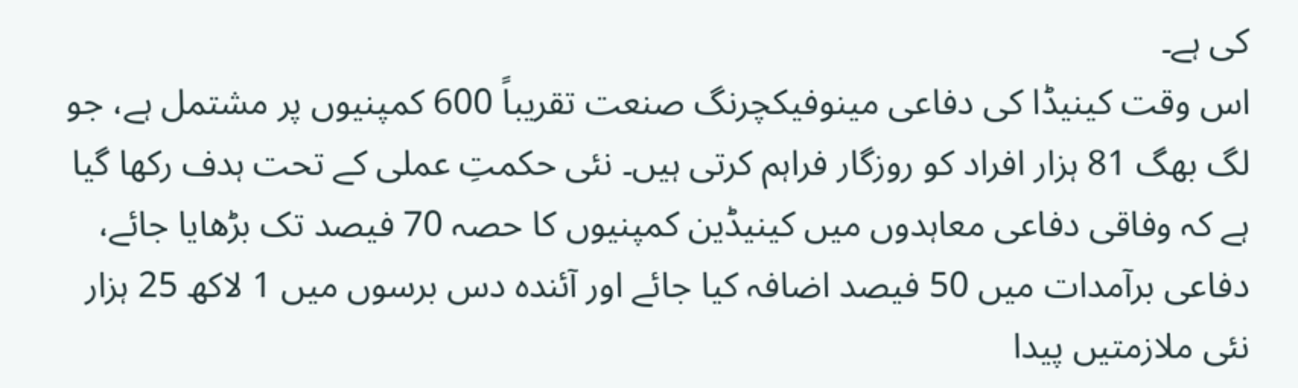کی ہے۔
اس وقت کینیڈا کی دفاعی مینوفیکچرنگ صنعت تقریباً 600 کمپنیوں پر مشتمل ہے، جو لگ بھگ 81 ہزار افراد کو روزگار فراہم کرتی ہیں۔ نئی حکمتِ عملی کے تحت ہدف رکھا گیا ہے کہ وفاقی دفاعی معاہدوں میں کینیڈین کمپنیوں کا حصہ 70 فیصد تک بڑھایا جائے، دفاعی برآمدات میں 50 فیصد اضافہ کیا جائے اور آئندہ دس برسوں میں 1 لاکھ 25 ہزار نئی ملازمتیں پیدا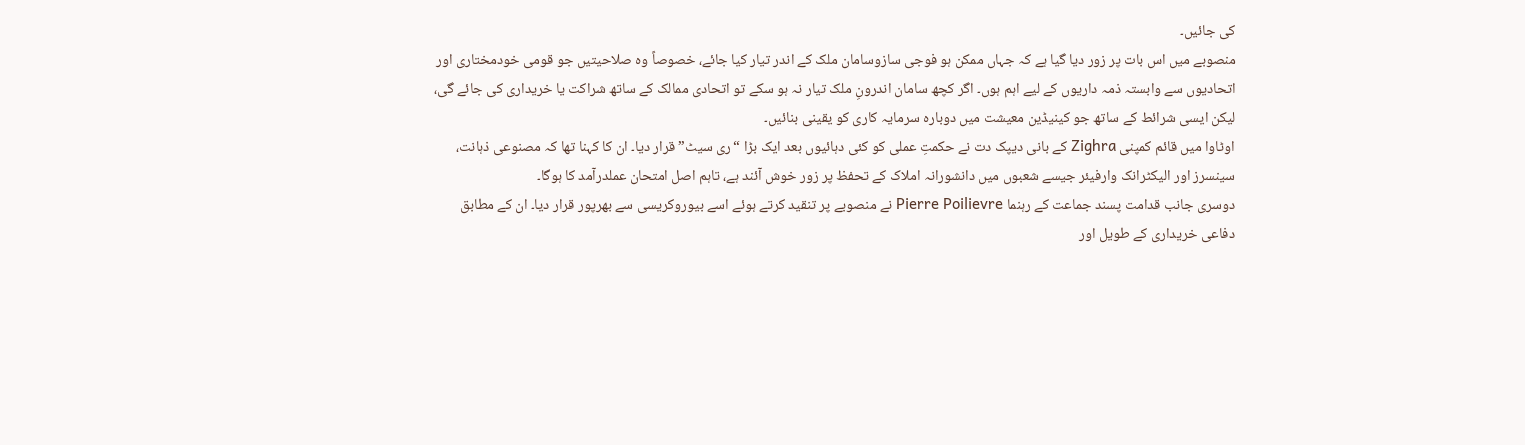کی جائیں۔
منصوبے میں اس بات پر زور دیا گیا ہے کہ جہاں ممکن ہو فوجی سازوسامان ملک کے اندر تیار کیا جائے، خصوصاً وہ صلاحیتیں جو قومی خودمختاری اور اتحادیوں سے وابستہ ذمہ داریوں کے لیے اہم ہوں۔ اگر کچھ سامان اندرونِ ملک تیار نہ ہو سکے تو اتحادی ممالک کے ساتھ شراکت یا خریداری کی جائے گی، لیکن ایسی شرائط کے ساتھ جو کینیڈین معیشت میں دوبارہ سرمایہ کاری کو یقینی بنائیں۔
اوٹاوا میں قائم کمپنی Zighra کے بانی دیپک دت نے حکمتِ عملی کو کئی دہائیوں بعد ایک بڑا “ری سیٹ” قرار دیا۔ ان کا کہنا تھا کہ مصنوعی ذہانت، سینسرز اور الیکٹرانک وارفیئر جیسے شعبوں میں دانشورانہ املاک کے تحفظ پر زور خوش آئند ہے، تاہم اصل امتحان عملدرآمد کا ہوگا۔
دوسری جانب قدامت پسند جماعت کے رہنما Pierre Poilievre نے منصوبے پر تنقید کرتے ہوئے اسے بیوروکریسی سے بھرپور قرار دیا۔ ان کے مطابق دفاعی خریداری کے طویل اور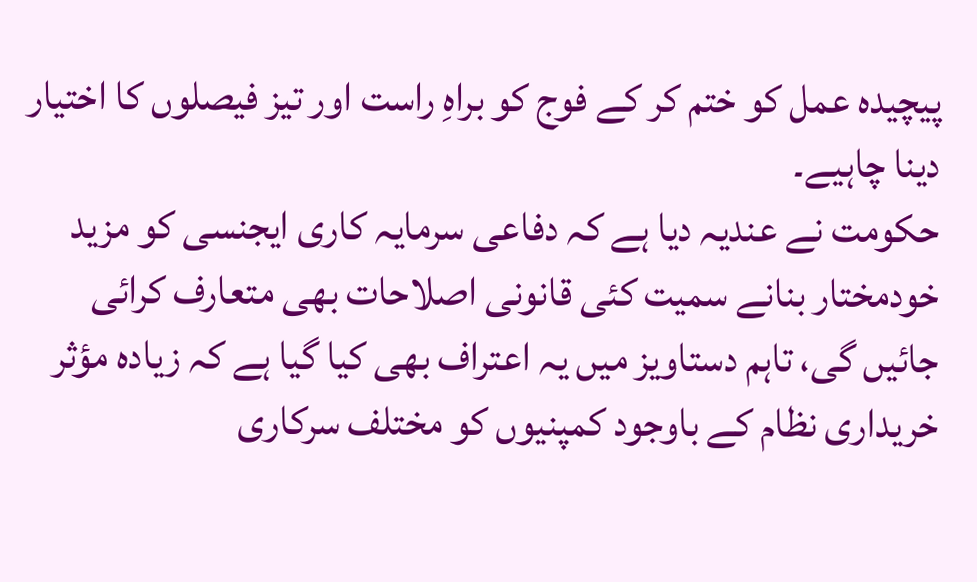پیچیدہ عمل کو ختم کر کے فوج کو براہِ راست اور تیز فیصلوں کا اختیار دینا چاہیے۔
حکومت نے عندیہ دیا ہے کہ دفاعی سرمایہ کاری ایجنسی کو مزید خودمختار بنانے سمیت کئی قانونی اصلاحات بھی متعارف کرائی جائیں گی، تاہم دستاویز میں یہ اعتراف بھی کیا گیا ہے کہ زیادہ مؤثر خریداری نظام کے باوجود کمپنیوں کو مختلف سرکاری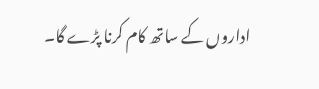اداروں کے ساتھ کام کرنا پڑے گا۔